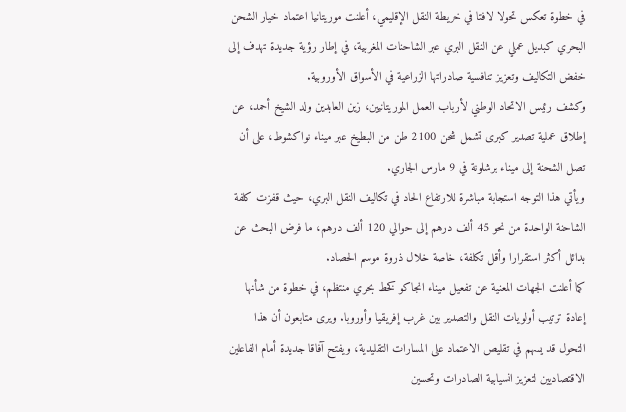في خطوة تعكس تحولا لافتا في خريطة النقل الإقليمي، أعلنت موريتانيا اعتماد خيار الشحن البحري كبديل عملي عن النقل البري عبر الشاحنات المغربية، في إطار رؤية جديدة تهدف إلى خفض التكاليف وتعزيز تنافسية صادراتها الزراعية في الأسواق الأوروبية.
وكشف رئيس الاتحاد الوطني لأرباب العمل الموريتانيين، زين العابدين ولد الشيخ أحمد، عن إطلاق عملية تصدير كبرى تشمل شحن 2100 طن من البطيخ عبر ميناء نواكشوط، على أن تصل الشحنة إلى ميناء برشلونة في 9 مارس الجاري.
ويأتي هذا التوجه استجابة مباشرة للارتفاع الحاد في تكاليف النقل البري، حيث قفزت كلفة الشاحنة الواحدة من نحو 45 ألف درهم إلى حوالي 120 ألف درهم، ما فرض البحث عن بدائل أكثر استقرارا وأقل تكلفة، خاصة خلال ذروة موسم الحصاد.
كما أعلنت الجهات المعنية عن تفعيل ميناء انجاكو كخط بحري منتظم، في خطوة من شأنها إعادة ترتيب أولويات النقل والتصدير بين غرب إفريقيا وأوروبا. ويرى متابعون أن هذا التحول قد يسهم في تقليص الاعتماد على المسارات التقليدية، ويفتح آفاقا جديدة أمام الفاعلين الاقتصاديين لتعزيز انسيابية الصادرات وتحسين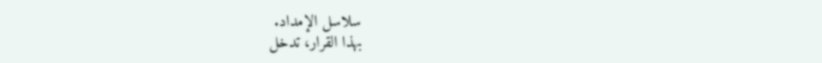سلاسل الإمداد.
بهذا القرار، تدخل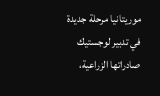موريتانيا مرحلة جديدة في تدبير لوجستيك صادراتها الزراعية،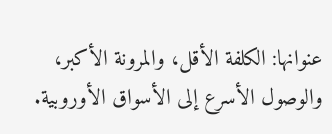عنوانها: الكلفة الأقل، والمرونة الأكبر، والوصول الأسرع إلى الأسواق الأوروبية.